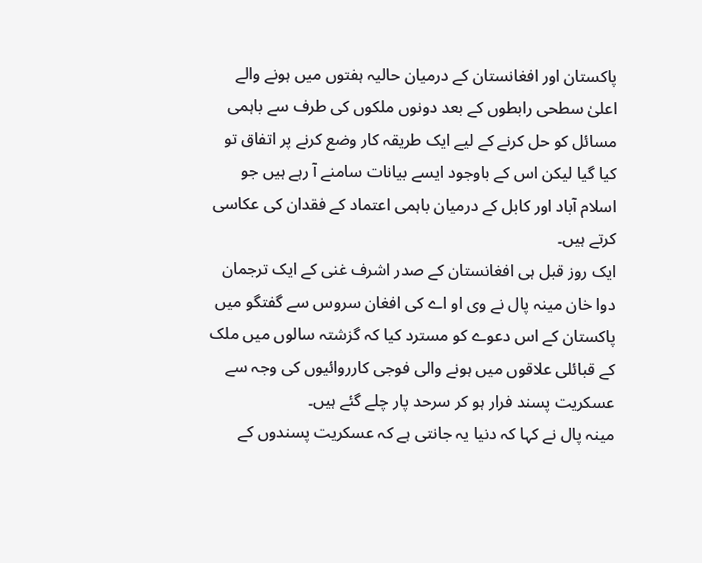پاکستان اور افغانستان کے درمیان حالیہ ہفتوں میں ہونے والے اعلیٰ سطحی رابطوں کے بعد دونوں ملکوں کی طرف سے باہمی مسائل کو حل کرنے کے لیے ایک طریقہ کار وضع کرنے پر اتفاق تو کیا گیا لیکن اس کے باوجود ایسے بیانات سامنے آ رہے ہیں جو اسلام آباد اور کابل کے درمیان باہمی اعتماد کے فقدان کی عکاسی کرتے ہیں۔
ایک روز قبل ہی افغانستان کے صدر اشرف غنی کے ایک ترجمان دوا خان مینہ پال نے وی او اے کی افغان سروس سے گفتگو میں پاکستان کے اس دعوے کو مسترد کیا کہ گزشتہ سالوں میں ملک کے قبائلی علاقوں میں ہونے والی فوجی کارروائیوں کی وجہ سے عسکریت پسند فرار ہو کر سرحد پار چلے گئے ہیں۔
مینہ پال نے کہا کہ دنیا یہ جانتی ہے کہ عسکریت پسندوں کے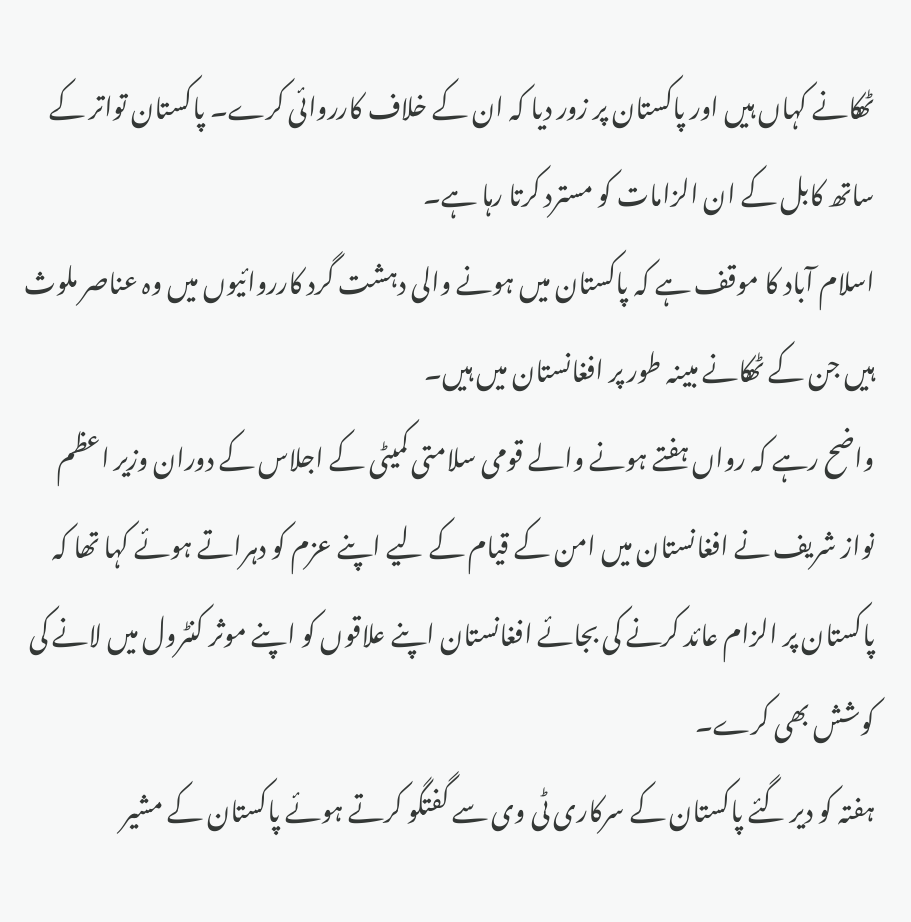ٹھکانے کہاں ہیں اور پاکستان پر زور دیا کہ ان کے خلاف کارروائی کرے۔ پاکستان تواتر کے ساتھ کابل کے ان الزامات کو مسترد کرتا رہا ہے۔
اسلام آباد کا موقف ہے کہ پاکستان میں ہونے والی دہشت گرد کارروائیوں میں وہ عناصر ملوث ہیں جن کے ٹھکانے مبینہ طور پر افغانستان میں ہیں۔
واضح رہے کہ رواں ہفتے ہونے والے قومی سلامتی کمیٹی کے اجلاس کے دوران وزیر اعظم نواز شریف نے افغانستان میں امن کے قیام کے لیے اپنے عزم کو دہراتے ہوئے کہا تھا کہ پاکستان پر الزام عائد کرنے کی بجائے افغانستان اپنے علاقوں کو اپنے موثر کنٹرول میں لانے کی کوشش بھی کرے۔
ہفتہ کو دیر گئے پاکستان کے سرکاری ٹی وی سے گفتگو کرتے ہوئے پاکستان کے مشیر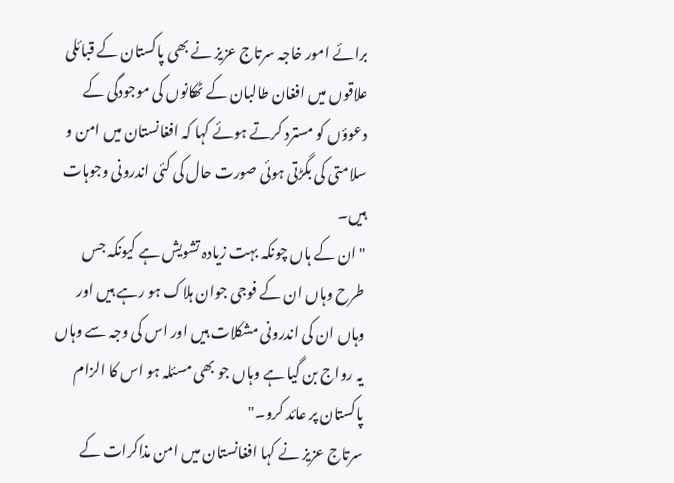برائے امور خاجہ سرتاج عزیز نے بھی پاکستان کے قبائلی علاقوں میں افغان طالبان کے ٹھکانوں کی موجودگی کے دعوؤں کو مسترد کرتے ہوئے کہا کہ افغانستان میں امن و سلامتی کی بگڑتی ہوئی صورت حال کی کئی اندرونی وجوہات ہیں۔
"ان کے ہاں چونکہ بہت زیادہ تشویش ہے کیونکہ جس طرح وہاں ان کے فوجی جوان ہلاک ہو رہے ہیں اور وہاں ان کی اندرونی مشکلات ہیں اور اس کی وجہ سے وہاں یہ رواج بن گیا ہے وہاں جو بھی مسئلہ ہو اس کا الزام پاکستان پر عائد کرو۔"
سرتاج عزیز نے کہا افغانستان میں امن مذاکرات کے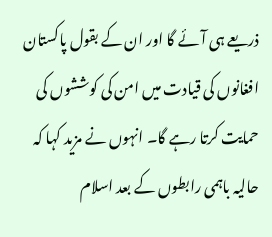ذریعے ہی آئے گا اور ان کے بقول پاکستان افغانوں کی قیادت میں امن کی کوششوں کی حمایت کرتا رہے گا۔ انہوں نے مزید کہا کہ حالیہ باہمی رابطوں کے بعد اسلام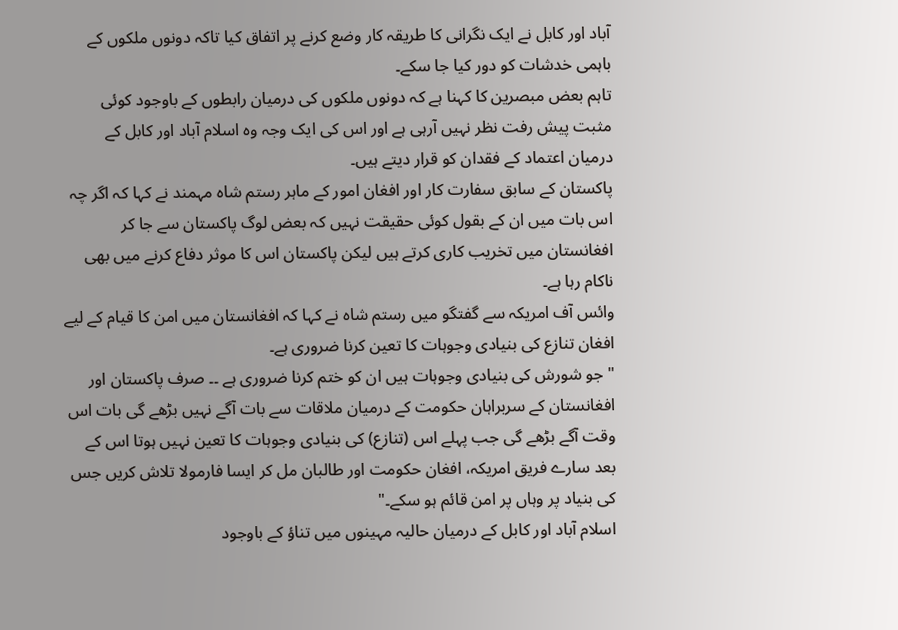آباد اور کابل نے ایک نگرانی کا طریقہ کار وضع کرنے پر اتفاق کیا تاکہ دونوں ملکوں کے باہمی خدشات کو دور کیا جا سکے۔
تاہم بعض مبصرین کا کہنا ہے کہ دونوں ملکوں کی درمیان رابطوں کے باوجود کوئی مثبت پیش رفت نظر نہیں آرہی ہے اور اس کی ایک وجہ وہ اسلام آباد اور کابل کے درمیان اعتماد کے فقدان کو قرار دیتے ہیں۔
پاکستان کے سابق سفارت کار اور افغان امور کے ماہر رستم شاہ مہمند نے کہا کہ اگر چہ اس بات میں ان کے بقول کوئی حقیقت نہیں کہ بعض لوگ پاکستان سے جا کر افغانستان میں تخریب کاری کرتے ہیں لیکن پاکستان اس کا موثر دفاع کرنے میں بھی ناکام رہا ہے۔
وائس آف امریکہ سے گفتگو میں رستم شاہ نے کہا کہ افغانستان میں امن کا قیام کے لیے افغان تنازع کی بنیادی وجوہات کا تعین کرنا ضروری ہے۔
" جو شورش کی بنیادی وجوہات ہیں ان کو ختم کرنا ضروری ہے ۔۔ صرف پاکستان اور افغانستان کے سربراہان حکومت کے درمیان ملاقات سے بات آگے نہیں بڑھے گی بات اس وقت آگے بڑھے گی جب پہلے اس (تنازع) کی بنیادی وجوہات کا تعین نہیں ہوتا اس کے بعد سارے فریق امریکہ، افغان حکومت اور طالبان مل کر ایسا فارمولا تلاش کریں جس کی بنیاد پر وہاں پر امن قائم ہو سکے۔"
اسلام آباد اور کابل کے درمیان حالیہ مہینوں میں تناؤ کے باوجود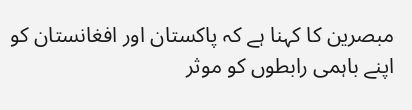مبصرین کا کہنا ہے کہ پاکستان اور افغانستان کو اپنے باہمی رابطوں کو موثر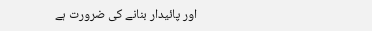اور پائیدار بنانے کی ضرورت ہے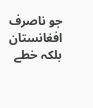جو ناصرف افغانستان بلکہ خطے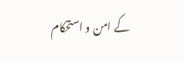کے امن و استحکام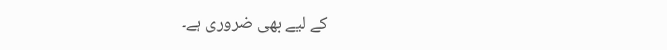کے لیے بھی ضروری ہے۔